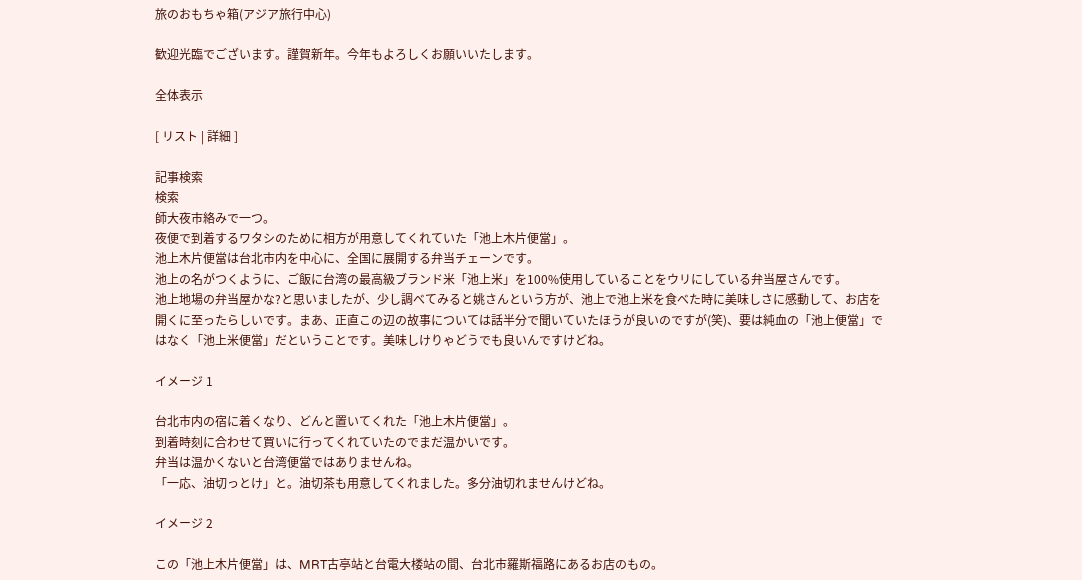旅のおもちゃ箱(アジア旅行中心)

歓迎光臨でございます。謹賀新年。今年もよろしくお願いいたします。

全体表示

[ リスト | 詳細 ]

記事検索
検索
師大夜市絡みで一つ。
夜便で到着するワタシのために相方が用意してくれていた「池上木片便當」。
池上木片便當は台北市内を中心に、全国に展開する弁当チェーンです。
池上の名がつくように、ご飯に台湾の最高級ブランド米「池上米」を100%使用していることをウリにしている弁当屋さんです。
池上地場の弁当屋かな?と思いましたが、少し調べてみると姚さんという方が、池上で池上米を食べた時に美味しさに感動して、お店を開くに至ったらしいです。まあ、正直この辺の故事については話半分で聞いていたほうが良いのですが(笑)、要は純血の「池上便當」ではなく「池上米便當」だということです。美味しけりゃどうでも良いんですけどね。

イメージ 1

台北市内の宿に着くなり、どんと置いてくれた「池上木片便當」。
到着時刻に合わせて買いに行ってくれていたのでまだ温かいです。
弁当は温かくないと台湾便當ではありませんね。
「一応、油切っとけ」と。油切茶も用意してくれました。多分油切れませんけどね。

イメージ 2

この「池上木片便當」は、MRT古亭站と台電大楼站の間、台北市羅斯福路にあるお店のもの。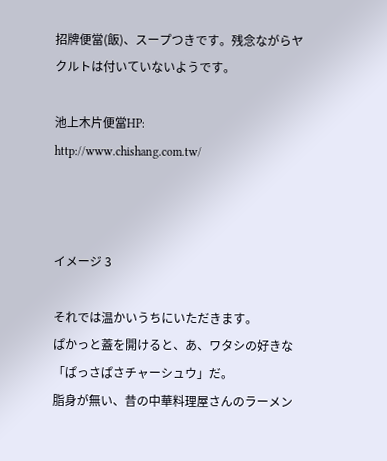招牌便當(飯)、スープつきです。残念ながらヤクルトは付いていないようです。

池上木片便當HP:
http://www.chishang.com.tw/



イメージ 3

それでは温かいうちにいただきます。
ぱかっと蓋を開けると、あ、ワタシの好きな「ぱっさぱさチャーシュウ」だ。
脂身が無い、昔の中華料理屋さんのラーメン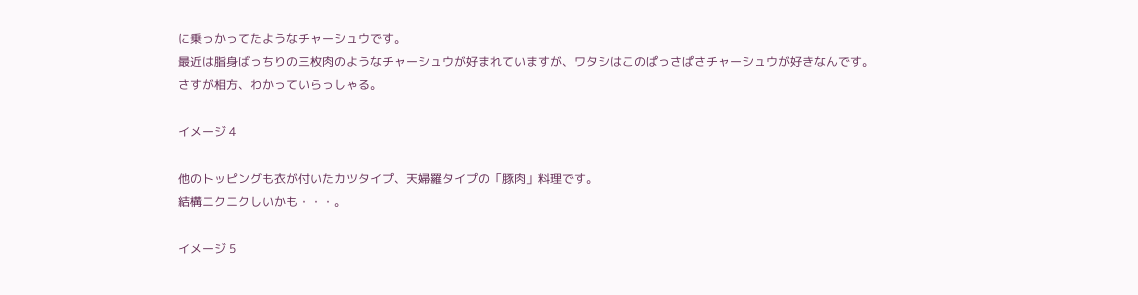に乗っかってたようなチャーシュウです。
最近は脂身ばっちりの三枚肉のようなチャーシュウが好まれていますが、ワタシはこのぱっさぱさチャーシュウが好きなんです。さすが相方、わかっていらっしゃる。

イメージ 4

他のトッピングも衣が付いたカツタイプ、天婦羅タイプの「豚肉」料理です。
結構ニクニクしいかも・・・。

イメージ 5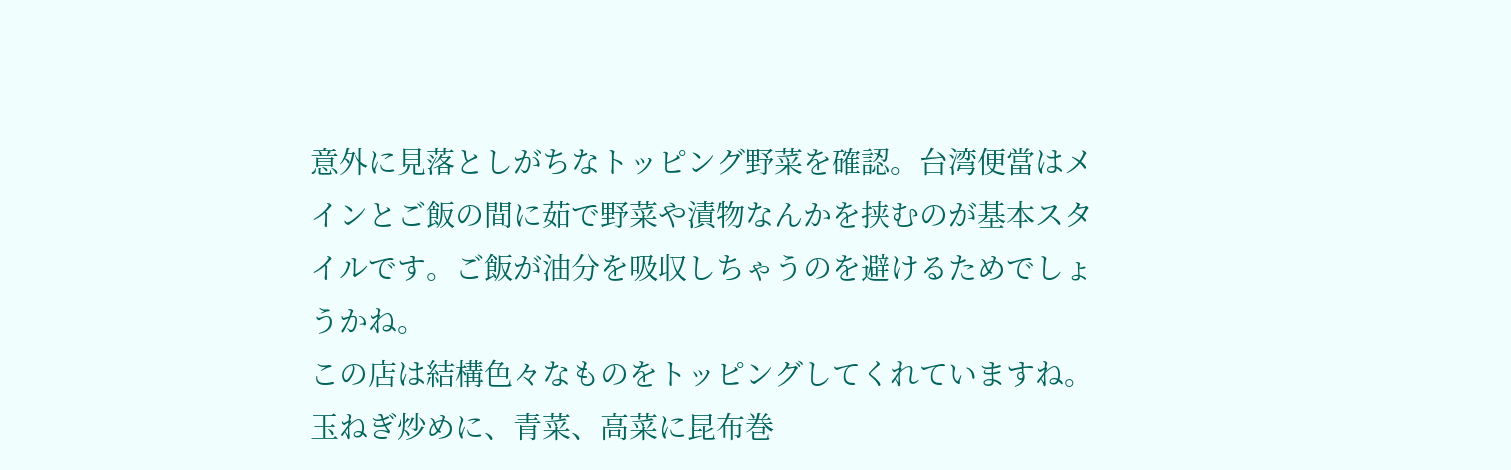意外に見落としがちなトッピング野菜を確認。台湾便當はメインとご飯の間に茹で野菜や漬物なんかを挟むのが基本スタイルです。ご飯が油分を吸収しちゃうのを避けるためでしょうかね。
この店は結構色々なものをトッピングしてくれていますね。
玉ねぎ炒めに、青菜、高菜に昆布巻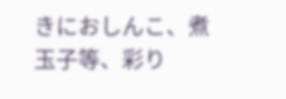きにおしんこ、煮玉子等、彩り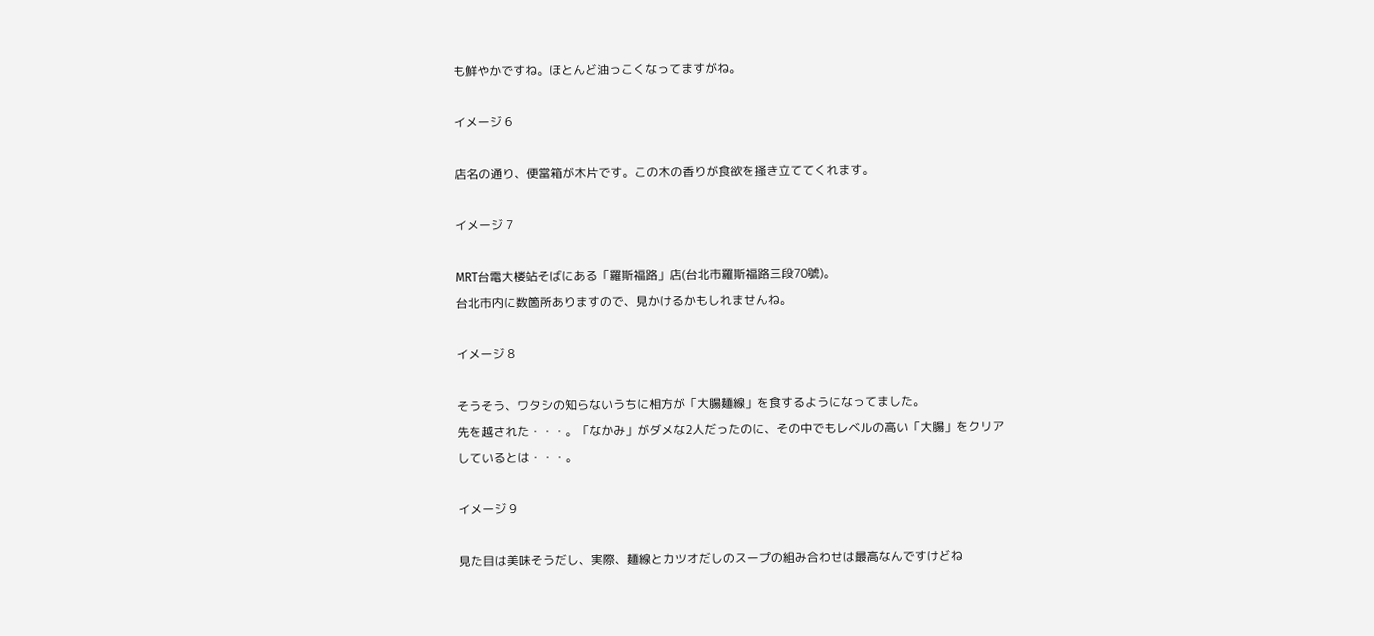も鮮やかですね。ほとんど油っこくなってますがね。

イメージ 6

店名の通り、便當箱が木片です。この木の香りが食欲を掻き立ててくれます。

イメージ 7

MRT台電大楼站そばにある「羅斯福路」店(台北市羅斯福路三段70號)。
台北市内に数箇所ありますので、見かけるかもしれませんね。

イメージ 8

そうそう、ワタシの知らないうちに相方が「大腸麺線」を食するようになってました。
先を越された・・・。「なかみ」がダメな2人だったのに、その中でもレベルの高い「大腸」をクリアしているとは・・・。

イメージ 9

見た目は美味そうだし、実際、麺線とカツオだしのスープの組み合わせは最高なんですけどね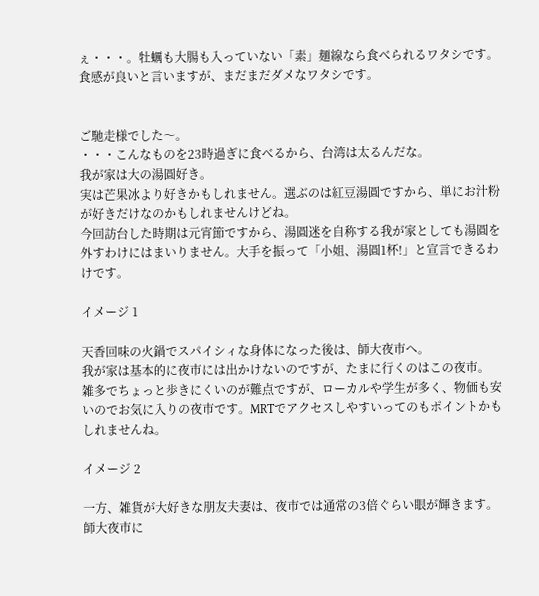ぇ・・・。牡蠣も大腸も入っていない「素」麺線なら食べられるワタシです。
食感が良いと言いますが、まだまだダメなワタシです。


ご馳走様でした〜。
・・・こんなものを23時過ぎに食べるから、台湾は太るんだな。
我が家は大の湯圓好き。
実は芒果冰より好きかもしれません。選ぶのは紅豆湯圓ですから、単にお汁粉が好きだけなのかもしれませんけどね。
今回訪台した時期は元宵節ですから、湯圓迷を自称する我が家としても湯圓を外すわけにはまいりません。大手を振って「小姐、湯圓1杯!」と宣言できるわけです。

イメージ 1

天香回味の火鍋でスパイシィな身体になった後は、師大夜市へ。
我が家は基本的に夜市には出かけないのですが、たまに行くのはこの夜市。
雑多でちょっと歩きにくいのが難点ですが、ローカルや学生が多く、物価も安いのでお気に入りの夜市です。MRTでアクセスしやすいってのもポイントかもしれませんね。

イメージ 2

一方、雑貨が大好きな朋友夫妻は、夜市では通常の3倍ぐらい眼が輝きます。
師大夜市に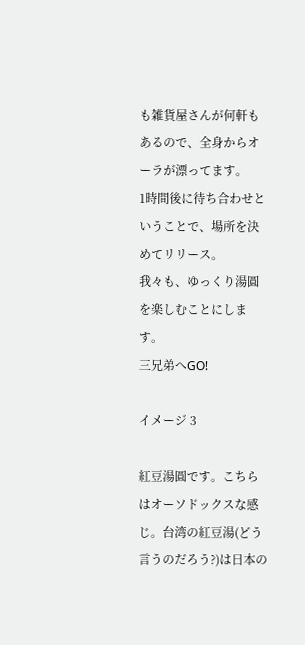も雑貨屋さんが何軒もあるので、全身からオーラが漂ってます。
1時間後に待ち合わせということで、場所を決めてリリース。
我々も、ゆっくり湯圓を楽しむことにします。
三兄弟へGO!

イメージ 3

紅豆湯圓です。こちらはオーソドックスな感じ。台湾の紅豆湯(どう言うのだろう?)は日本の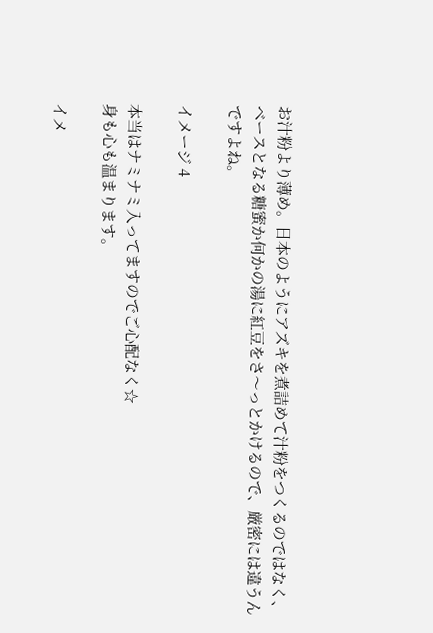お汁粉より薄め。日本のようにアズキを煮詰めて汁粉をつくるのではなく、ベースとなる糖蜜か何かの湯に紅豆をさ〜っとかけるので、厳密には違うんですよね。

イメージ 4

本当はナミナミ入ってますのでご心配なく☆
身も心も温まります。

イメ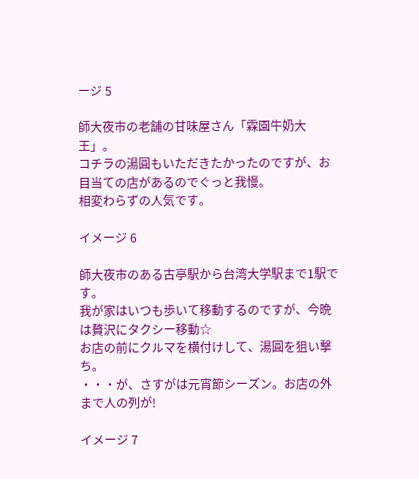ージ 5

師大夜市の老舗の甘味屋さん「霖園牛奶大王」。
コチラの湯圓もいただきたかったのですが、お目当ての店があるのでぐっと我慢。
相変わらずの人気です。

イメージ 6

師大夜市のある古亭駅から台湾大学駅まで1駅です。
我が家はいつも歩いて移動するのですが、今晩は贅沢にタクシー移動☆
お店の前にクルマを横付けして、湯圓を狙い撃ち。
・・・が、さすがは元宵節シーズン。お店の外まで人の列が!

イメージ 7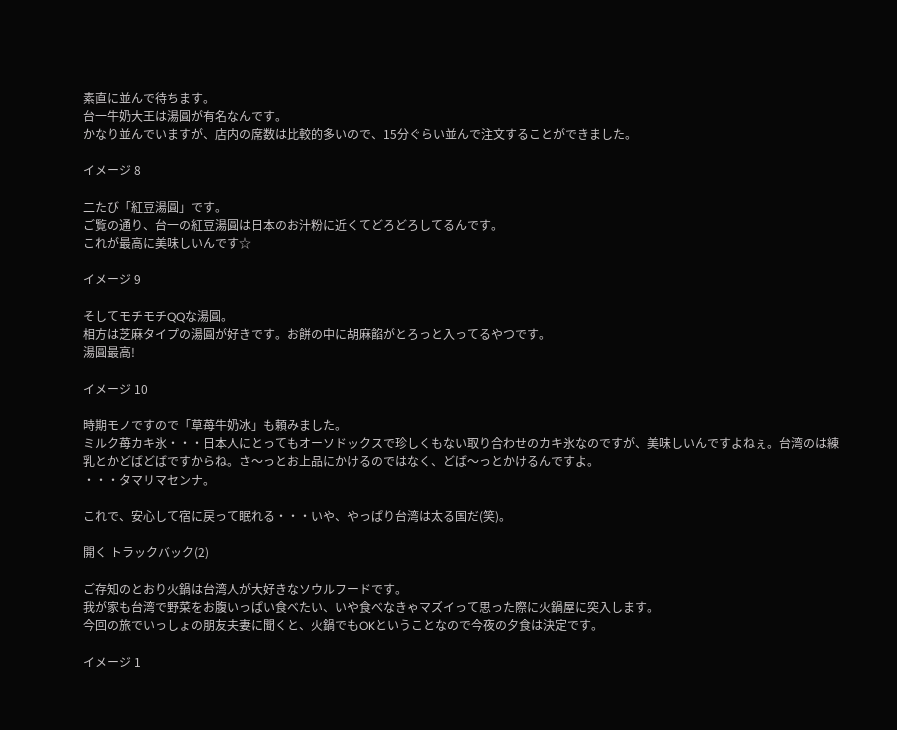素直に並んで待ちます。
台一牛奶大王は湯圓が有名なんです。
かなり並んでいますが、店内の席数は比較的多いので、15分ぐらい並んで注文することができました。

イメージ 8

二たび「紅豆湯圓」です。
ご覧の通り、台一の紅豆湯圓は日本のお汁粉に近くてどろどろしてるんです。
これが最高に美味しいんです☆

イメージ 9

そしてモチモチQQな湯圓。
相方は芝麻タイプの湯圓が好きです。お餅の中に胡麻餡がとろっと入ってるやつです。
湯圓最高!

イメージ 10

時期モノですので「草苺牛奶冰」も頼みました。
ミルク苺カキ氷・・・日本人にとってもオーソドックスで珍しくもない取り合わせのカキ氷なのですが、美味しいんですよねぇ。台湾のは練乳とかどばどばですからね。さ〜っとお上品にかけるのではなく、どば〜っとかけるんですよ。
・・・タマリマセンナ。

これで、安心して宿に戻って眠れる・・・いや、やっぱり台湾は太る国だ(笑)。

開く トラックバック(2)

ご存知のとおり火鍋は台湾人が大好きなソウルフードです。
我が家も台湾で野菜をお腹いっぱい食べたい、いや食べなきゃマズイって思った際に火鍋屋に突入します。
今回の旅でいっしょの朋友夫妻に聞くと、火鍋でもOKということなので今夜の夕食は決定です。

イメージ 1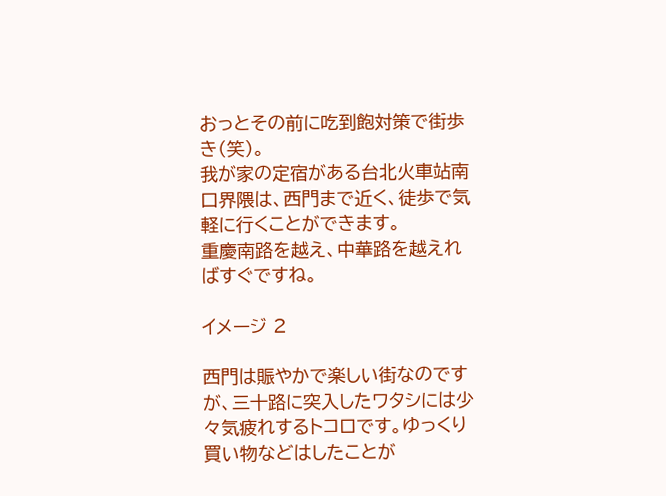おっとその前に吃到飽対策で街歩き(笑)。
我が家の定宿がある台北火車站南口界隈は、西門まで近く、徒歩で気軽に行くことができます。
重慶南路を越え、中華路を越えればすぐですね。

イメージ 2

西門は賑やかで楽しい街なのですが、三十路に突入したワタシには少々気疲れするトコロです。ゆっくり買い物などはしたことが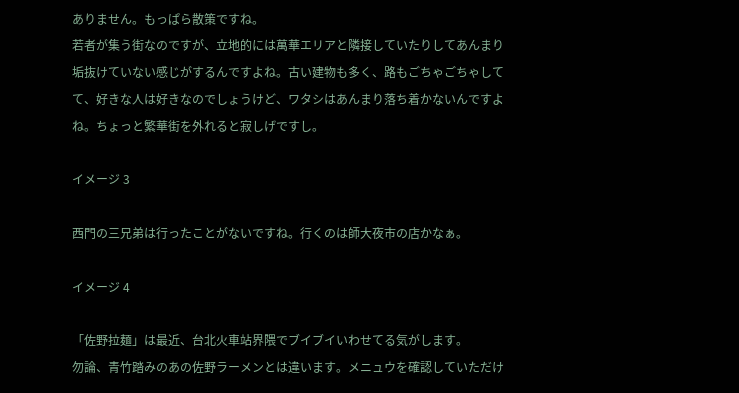ありません。もっぱら散策ですね。
若者が集う街なのですが、立地的には萬華エリアと隣接していたりしてあんまり垢抜けていない感じがするんですよね。古い建物も多く、路もごちゃごちゃしてて、好きな人は好きなのでしょうけど、ワタシはあんまり落ち着かないんですよね。ちょっと繁華街を外れると寂しげですし。

イメージ 3

西門の三兄弟は行ったことがないですね。行くのは師大夜市の店かなぁ。

イメージ 4

「佐野拉麺」は最近、台北火車站界隈でブイブイいわせてる気がします。
勿論、青竹踏みのあの佐野ラーメンとは違います。メニュウを確認していただけ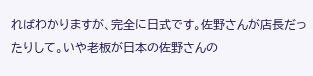ればわかりますが、完全に日式です。佐野さんが店長だったりして。いや老板が日本の佐野さんの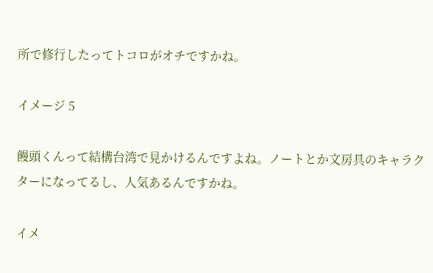所で修行したってトコロがオチですかね。

イメージ 5

饅頭くんって結構台湾で見かけるんですよね。ノートとか文房具のキャラクターになってるし、人気あるんですかね。

イメ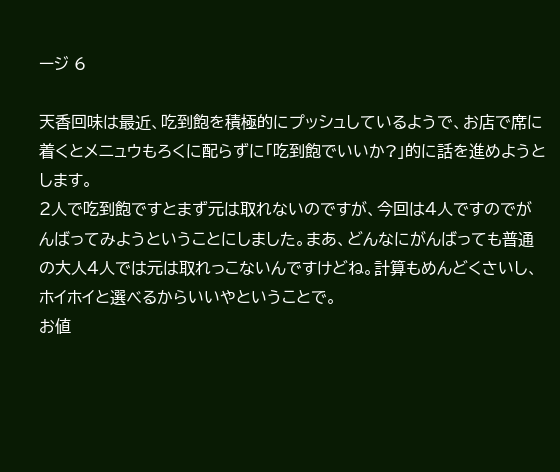ージ 6

天香回味は最近、吃到飽を積極的にプッシュしているようで、お店で席に着くとメニュウもろくに配らずに「吃到飽でいいか?」的に話を進めようとします。
2人で吃到飽ですとまず元は取れないのですが、今回は4人ですのでがんばってみようということにしました。まあ、どんなにがんばっても普通の大人4人では元は取れっこないんですけどね。計算もめんどくさいし、ホイホイと選べるからいいやということで。
お値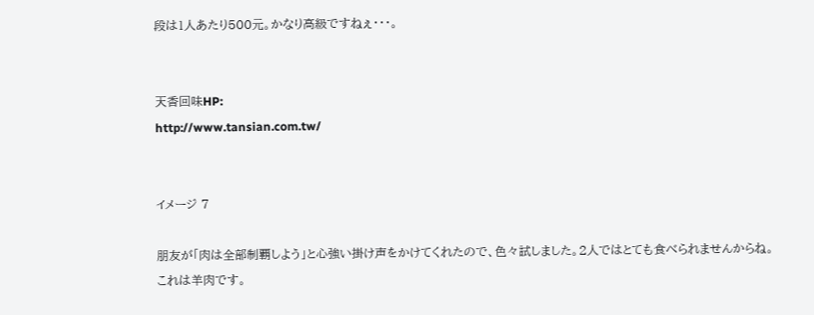段は1人あたり500元。かなり高級ですねぇ・・・。


天香回味HP:
http://www.tansian.com.tw/


イメージ 7

朋友が「肉は全部制覇しよう」と心強い掛け声をかけてくれたので、色々試しました。2人ではとても食べられませんからね。
これは羊肉です。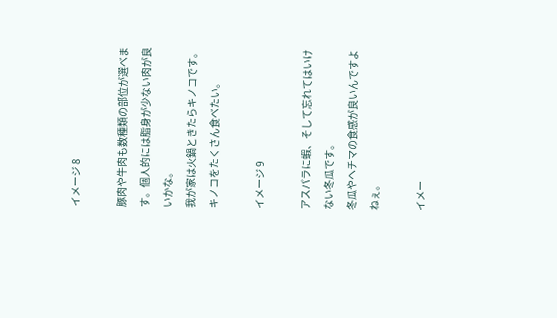イメージ 8

豚肉や牛肉も数種類の部位が選べます。個人的には脂身が少ない肉が良いかな。
我が家は火鍋ときたらキノコです。キノコをたくさん食べたい。

イメージ 9

アスパラに蝦、そして忘れてはいけない冬瓜です。
冬瓜やヘチマの食感が良いんですよねぇ。

イメー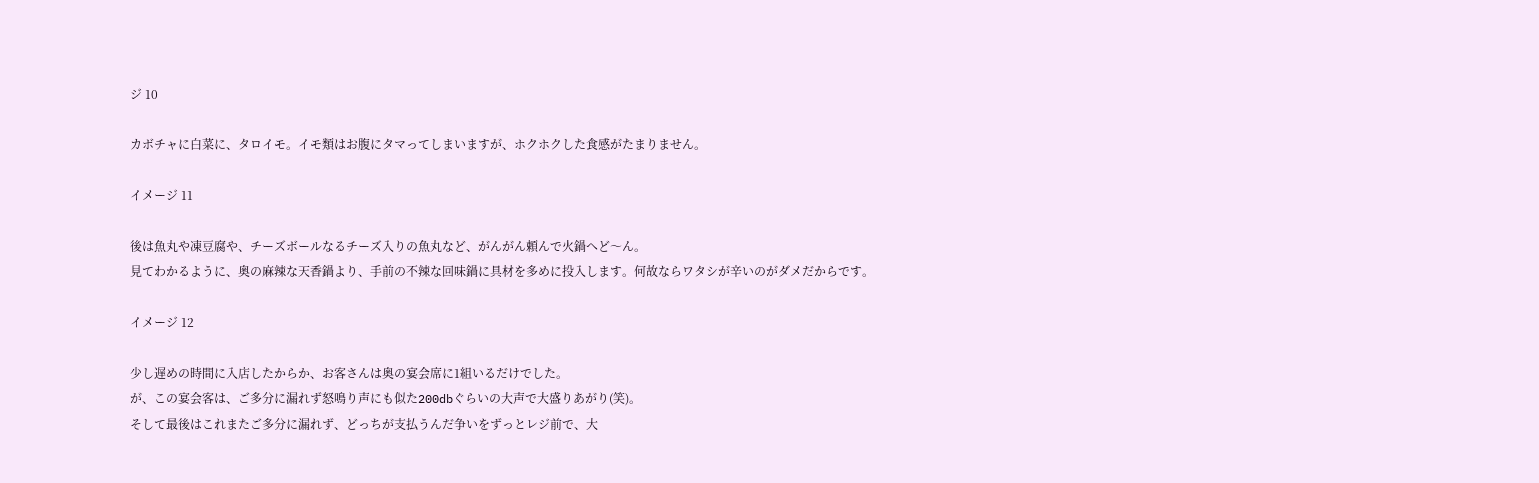ジ 10

カボチャに白菜に、タロイモ。イモ類はお腹にタマってしまいますが、ホクホクした食感がたまりません。

イメージ 11

後は魚丸や凍豆腐や、チーズボールなるチーズ入りの魚丸など、がんがん頼んで火鍋へど〜ん。
見てわかるように、奥の麻辣な天香鍋より、手前の不辣な回味鍋に具材を多めに投入します。何故ならワタシが辛いのがダメだからです。

イメージ 12

少し遅めの時間に入店したからか、お客さんは奥の宴会席に1組いるだけでした。
が、この宴会客は、ご多分に漏れず怒鳴り声にも似た200dbぐらいの大声で大盛りあがり(笑)。
そして最後はこれまたご多分に漏れず、どっちが支払うんだ争いをずっとレジ前で、大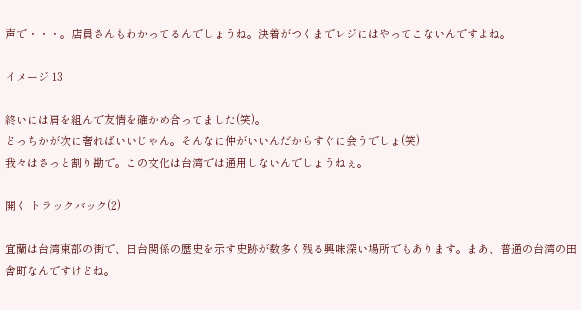声で・・・。店員さんもわかってるんでしょうね。決着がつくまでレジにはやってこないんですよね。

イメージ 13

終いには肩を組んで友情を確かめ合ってました(笑)。
どっちかが次に奢ればいいじゃん。そんなに仲がいいんだからすぐに会うでしょ(笑)
我々はさっと割り勘で。この文化は台湾では通用しないんでしょうねぇ。

開く トラックバック(2)

宜蘭は台湾東部の街で、日台関係の歴史を示す史跡が数多く残る興味深い場所でもあります。まあ、普通の台湾の田舎町なんですけどね。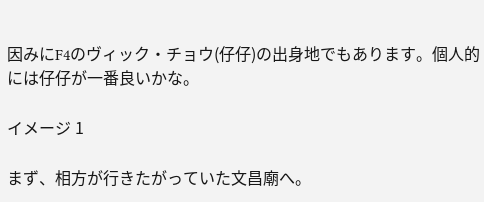因みにF4のヴィック・チョウ(仔仔)の出身地でもあります。個人的には仔仔が一番良いかな。

イメージ 1

まず、相方が行きたがっていた文昌廟へ。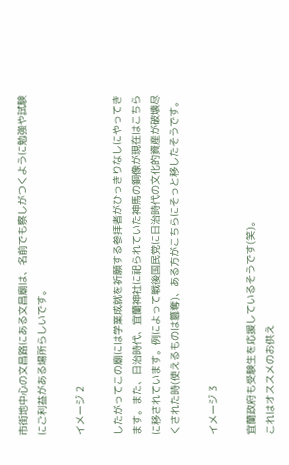市街地中心の文昌路にある文昌廟は、名前でも察しがつくように勉強や試験にご利益がある場所らしいです。

イメージ 2

したがってこの廟には学業成就を祈願する参拝者がひっきりなしにやってきます。また、日治時代、宜蘭神社に祀られていた神馬の銅像が現在はこちらに移されています。例によって戦後国民党に日治時代の文化的資産が破壊尽くされた時(使えるものは簒奪)、ある方がこちらにそっと移したそうです。

イメージ 3

宜蘭政府も受験生を応援しているそうです(笑)。
これはオススメのお供え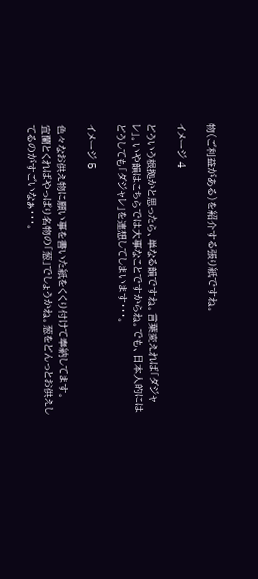物(ご利益がある)を紹介する張り紙ですね。

イメージ 4

どういう根拠かと思ったら、単なる韻ですね。言葉変えれば「ダジャレ」。いや韻はこちらでは大事なことですからね。でも、日本人的にはどうしても「ダジャレ」を連想してしまいます・・・。

イメージ 5

色々なお供え物に願い事を書いた紙をくくり付けて奉納してます。
宜蘭とくればやっぱり名物の「葱」でしょうかね。葱をどんっとお供えしてるのがすごいなぁ・・・。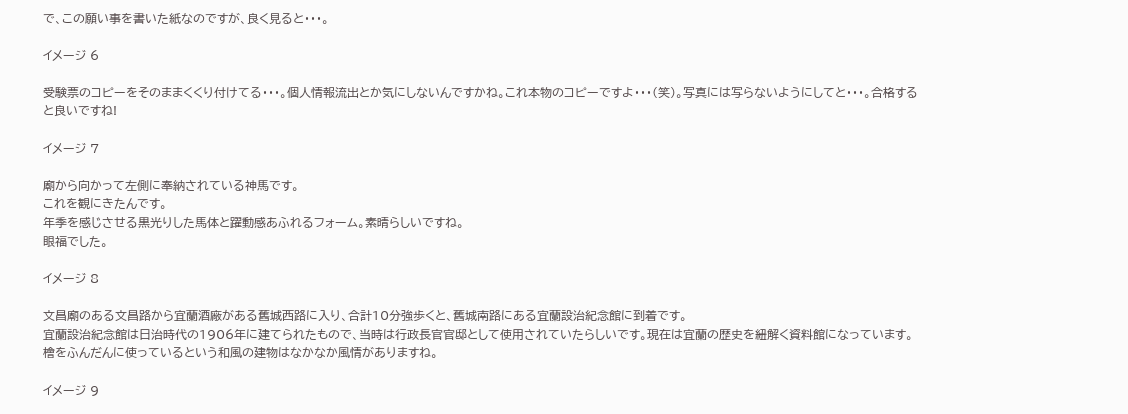で、この願い事を書いた紙なのですが、良く見ると・・・。

イメージ 6

受験票のコピーをそのままくくり付けてる・・・。個人情報流出とか気にしないんですかね。これ本物のコピーですよ・・・(笑)。写真には写らないようにしてと・・・。合格すると良いですね!

イメージ 7

廟から向かって左側に奉納されている神馬です。
これを観にきたんです。
年季を感じさせる黒光りした馬体と躍動感あふれるフォーム。素晴らしいですね。
眼福でした。

イメージ 8

文昌廟のある文昌路から宜蘭酒廠がある舊城西路に入り、合計10分強歩くと、舊城南路にある宜蘭設治紀念館に到着です。
宜蘭設治紀念館は日治時代の1906年に建てられたもので、当時は行政長官官邸として使用されていたらしいです。現在は宜蘭の歴史を紐解く資料館になっています。
檜をふんだんに使っているという和風の建物はなかなか風情がありますね。

イメージ 9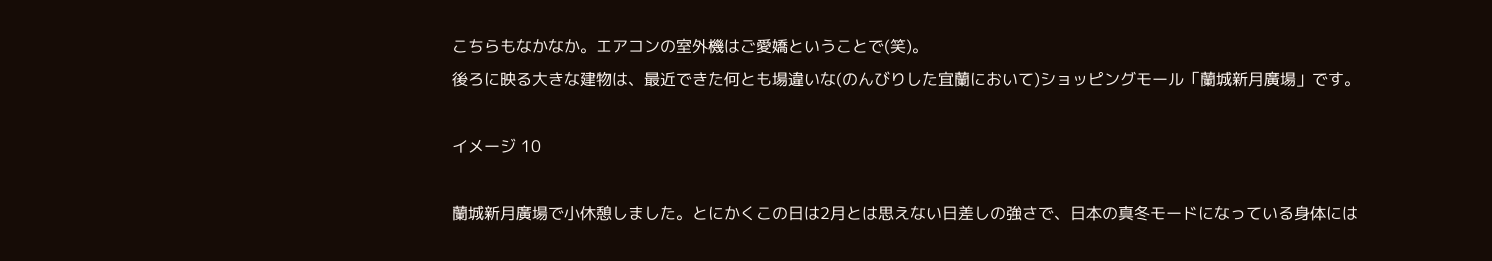こちらもなかなか。エアコンの室外機はご愛嬌ということで(笑)。
後ろに映る大きな建物は、最近できた何とも場違いな(のんびりした宜蘭において)ショッピングモール「蘭城新月廣場」です。

イメージ 10

蘭城新月廣場で小休憩しました。とにかくこの日は2月とは思えない日差しの強さで、日本の真冬モードになっている身体には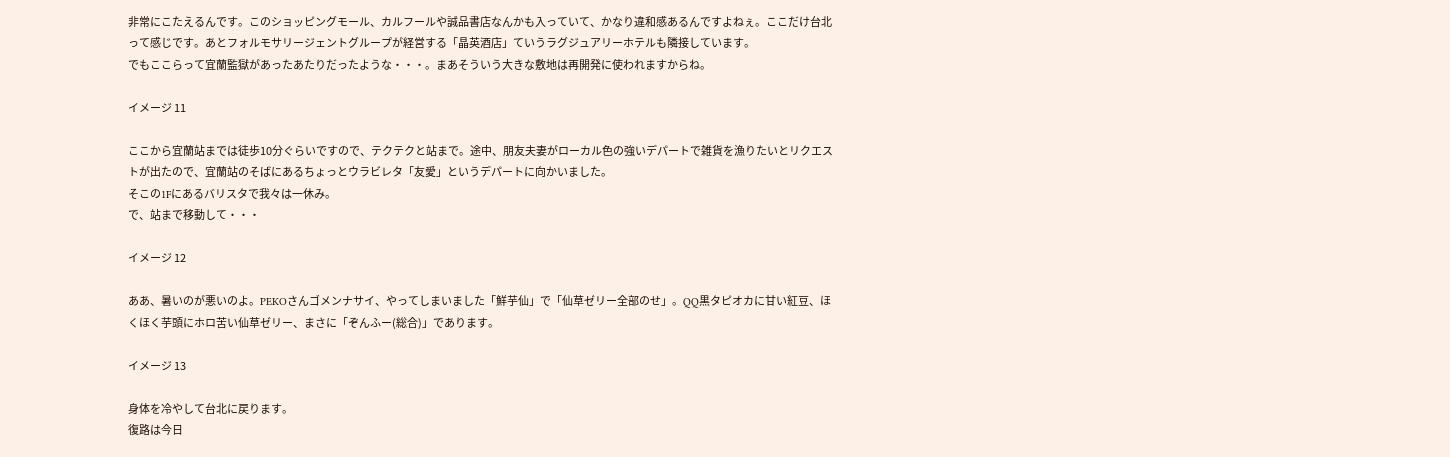非常にこたえるんです。このショッピングモール、カルフールや誠品書店なんかも入っていて、かなり違和感あるんですよねぇ。ここだけ台北って感じです。あとフォルモサリージェントグループが経営する「晶英酒店」ていうラグジュアリーホテルも隣接しています。
でもここらって宜蘭監獄があったあたりだったような・・・。まあそういう大きな敷地は再開発に使われますからね。

イメージ 11

ここから宜蘭站までは徒歩10分ぐらいですので、テクテクと站まで。途中、朋友夫妻がローカル色の強いデパートで雑貨を漁りたいとリクエストが出たので、宜蘭站のそばにあるちょっとウラビレタ「友愛」というデパートに向かいました。
そこの1Fにあるバリスタで我々は一休み。
で、站まで移動して・・・

イメージ 12

ああ、暑いのが悪いのよ。PEKOさんゴメンナサイ、やってしまいました「鮮芋仙」で「仙草ゼリー全部のせ」。QQ黒タピオカに甘い紅豆、ほくほく芋頭にホロ苦い仙草ゼリー、まさに「ぞんふー(総合)」であります。

イメージ 13

身体を冷やして台北に戻ります。
復路は今日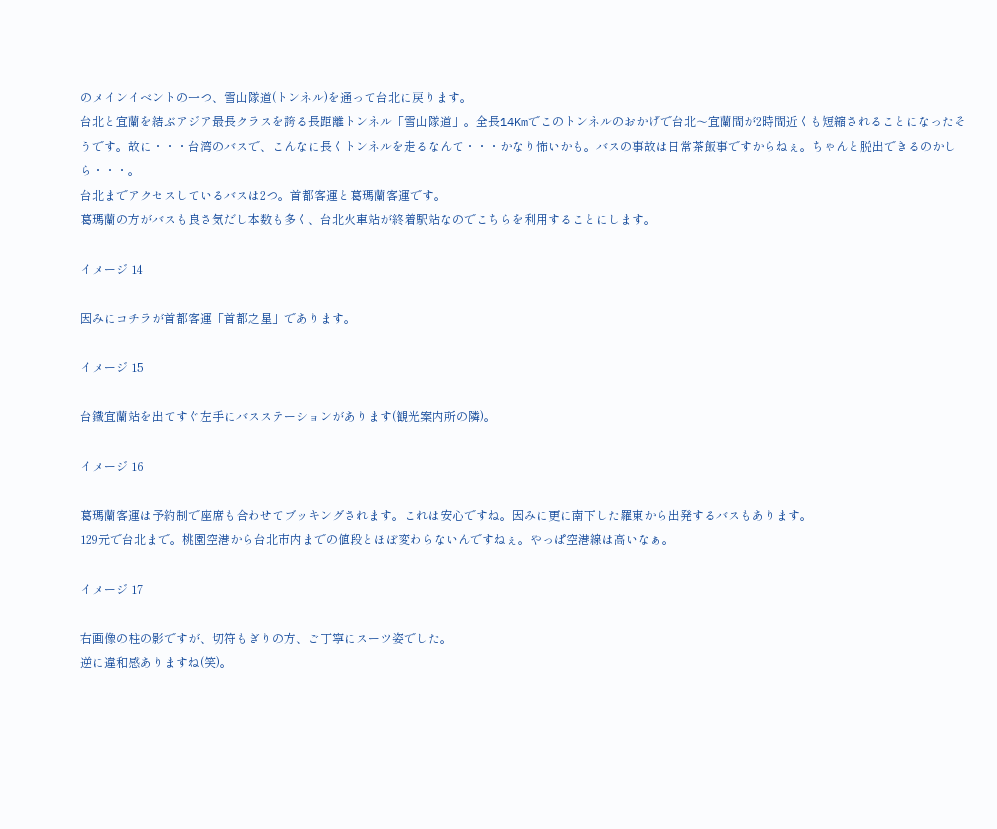のメインイベントの一つ、雪山隊道(トンネル)を通って台北に戻ります。
台北と宜蘭を結ぶアジア最長クラスを誇る長距離トンネル「雪山隊道」。全長14Kmでこのトンネルのおかげで台北〜宜蘭間が2時間近くも短縮されることになったそうです。故に・・・台湾のバスで、こんなに長くトンネルを走るなんて・・・かなり怖いかも。バスの事故は日常茶飯事ですからねぇ。ちゃんと脱出できるのかしら・・・。
台北までアクセスしているバスは2つ。首都客運と葛瑪蘭客運です。
葛瑪蘭の方がバスも良さ気だし本数も多く、台北火車站が終着駅站なのでこちらを利用することにします。

イメージ 14

因みにコチラが首都客運「首都之星」であります。

イメージ 15

台鐡宜蘭站を出てすぐ左手にバスステーションがあります(観光案内所の隣)。

イメージ 16

葛瑪蘭客運は予約制で座席も合わせてブッキングされます。これは安心ですね。因みに更に南下した羅東から出発するバスもあります。
129元で台北まで。桃園空港から台北市内までの値段とほぼ変わらないんですねぇ。やっぱ空港線は高いなぁ。

イメージ 17

右画像の柱の影ですが、切符もぎりの方、ご丁寧にスーツ姿でした。
逆に違和感ありますね(笑)。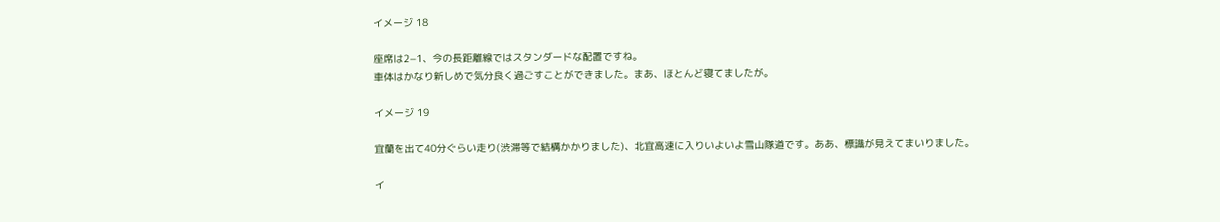イメージ 18

座席は2−1、今の長距離線ではスタンダードな配置ですね。
車体はかなり新しめで気分良く過ごすことができました。まあ、ほとんど寝てましたが。

イメージ 19

宜蘭を出て40分ぐらい走り(渋滞等で結構かかりました)、北宜高速に入りいよいよ雪山隊道です。ああ、標識が見えてまいりました。

イ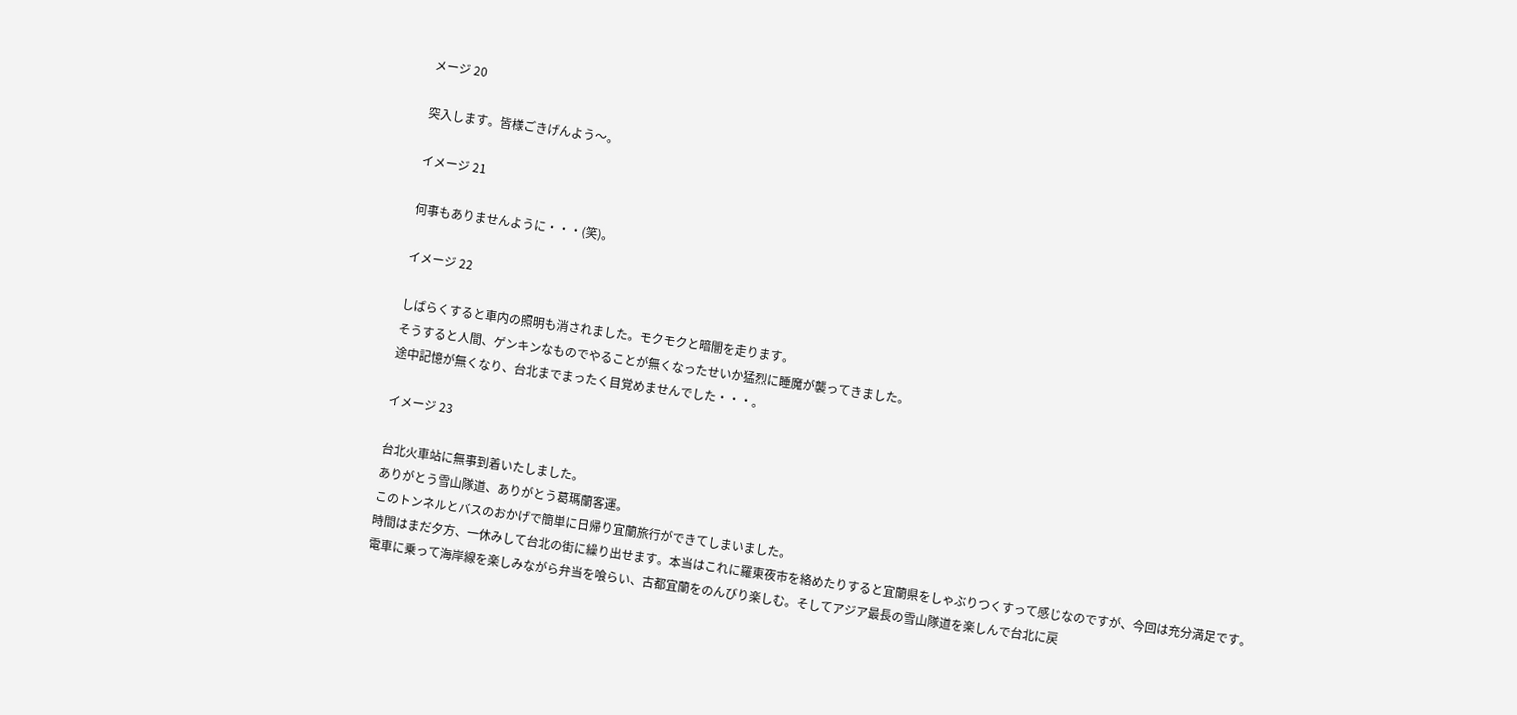メージ 20

突入します。皆様ごきげんよう〜。

イメージ 21

何事もありませんように・・・(笑)。

イメージ 22

しばらくすると車内の照明も消されました。モクモクと暗闇を走ります。
そうすると人間、ゲンキンなものでやることが無くなったせいか猛烈に睡魔が襲ってきました。
途中記憶が無くなり、台北までまったく目覚めませんでした・・・。

イメージ 23

台北火車站に無事到着いたしました。
ありがとう雪山隊道、ありがとう葛瑪蘭客運。
このトンネルとバスのおかげで簡単に日帰り宜蘭旅行ができてしまいました。
時間はまだ夕方、一休みして台北の街に繰り出せます。本当はこれに羅東夜市を絡めたりすると宜蘭県をしゃぶりつくすって感じなのですが、今回は充分満足です。
電車に乗って海岸線を楽しみながら弁当を喰らい、古都宜蘭をのんびり楽しむ。そしてアジア最長の雪山隊道を楽しんで台北に戻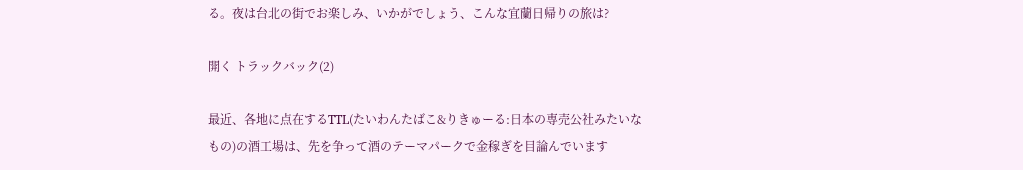る。夜は台北の街でお楽しみ、いかがでしょう、こんな宜蘭日帰りの旅は?

開く トラックバック(2)

最近、各地に点在するTTL(たいわんたばこ&りきゅーる:日本の専売公社みたいなもの)の酒工場は、先を争って酒のテーマパークで金稼ぎを目論んでいます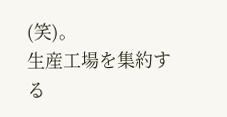(笑)。
生産工場を集約する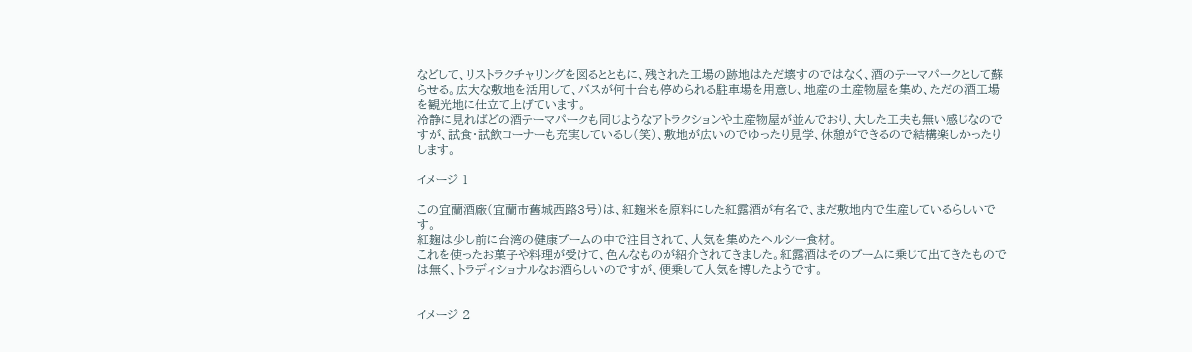などして、リストラクチャリングを図るとともに、残された工場の跡地はただ壊すのではなく、酒のテーマパークとして蘇らせる。広大な敷地を活用して、バスが何十台も停められる駐車場を用意し、地産の土産物屋を集め、ただの酒工場を観光地に仕立て上げています。
冷静に見ればどの酒テーマパークも同じようなアトラクションや土産物屋が並んでおり、大した工夫も無い感じなのですが、試食・試飲コーナーも充実しているし(笑)、敷地が広いのでゆったり見学、休憩ができるので結構楽しかったりします。

イメージ 1

この宜蘭酒廠(宜蘭市舊城西路3号)は、紅麹米を原料にした紅露酒が有名で、まだ敷地内で生産しているらしいです。
紅麹は少し前に台湾の健康ブームの中で注目されて、人気を集めたヘルシー食材。
これを使ったお菓子や料理が受けて、色んなものが紹介されてきました。紅露酒はそのブームに乗じて出てきたものでは無く、トラディショナルなお酒らしいのですが、便乗して人気を博したようです。


イメージ 2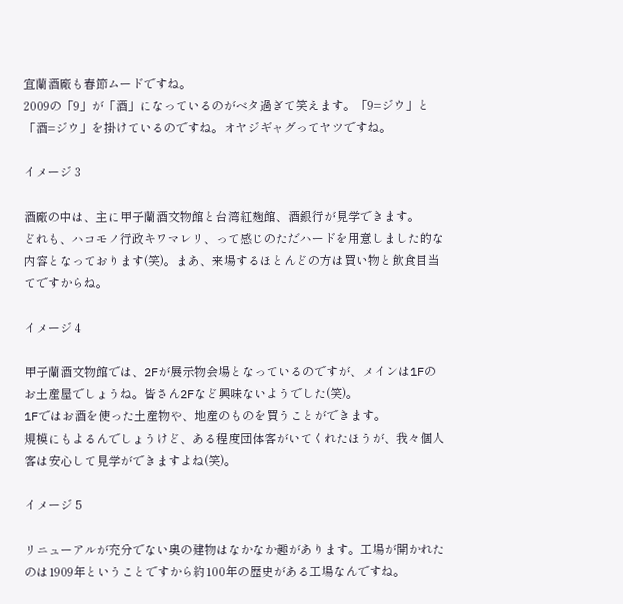宜蘭酒廠も春節ムードですね。
2009の「9」が「酒」になっているのがベタ過ぎて笑えます。「9=ジウ」と「酒=ジウ」を掛けているのですね。オヤジギャグってヤツですね。

イメージ 3

酒廠の中は、主に甲子蘭酒文物館と台湾紅麹館、酒銀行が見学できます。
どれも、ハコモノ行政キワマレリ、って感じのただハードを用意しました的な内容となっております(笑)。まあ、来場するほとんどの方は買い物と飲食目当てですからね。

イメージ 4

甲子蘭酒文物館では、2Fが展示物会場となっているのですが、メインは1Fのお土産屋でしょうね。皆さん2Fなど興味ないようでした(笑)。
1Fではお酒を使った土産物や、地産のものを買うことができます。
規模にもよるんでしょうけど、ある程度団体客がいてくれたほうが、我々個人客は安心して見学ができますよね(笑)。

イメージ 5

リニューアルが充分でない奥の建物はなかなか趣があります。工場が開かれたのは1909年ということですから約100年の歴史がある工場なんですね。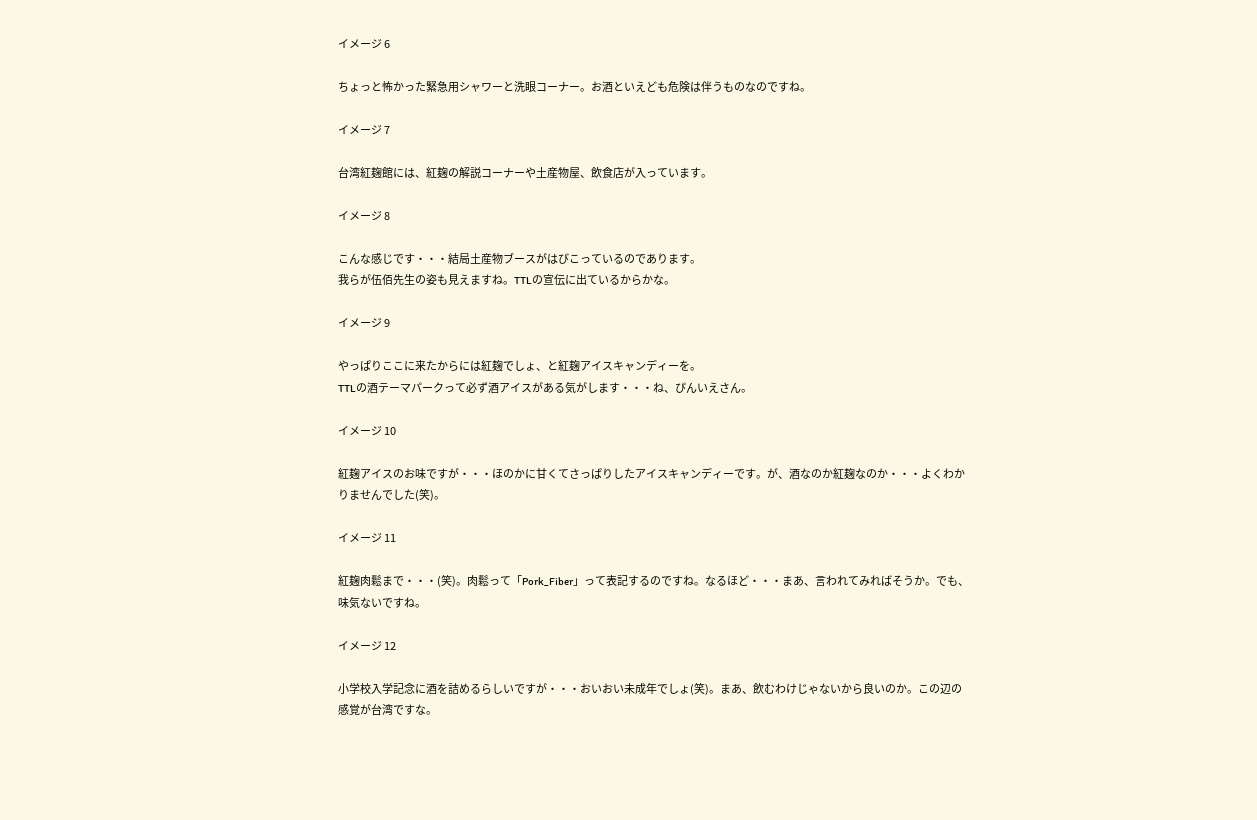イメージ 6

ちょっと怖かった緊急用シャワーと洗眼コーナー。お酒といえども危険は伴うものなのですね。

イメージ 7

台湾紅麹館には、紅麹の解説コーナーや土産物屋、飲食店が入っています。

イメージ 8

こんな感じです・・・結局土産物ブースがはびこっているのであります。
我らが伍佰先生の姿も見えますね。TTLの宣伝に出ているからかな。

イメージ 9

やっぱりここに来たからには紅麹でしょ、と紅麹アイスキャンディーを。
TTLの酒テーマパークって必ず酒アイスがある気がします・・・ね、ぴんいえさん。

イメージ 10

紅麹アイスのお味ですが・・・ほのかに甘くてさっぱりしたアイスキャンディーです。が、酒なのか紅麹なのか・・・よくわかりませんでした(笑)。

イメージ 11

紅麹肉鬆まで・・・(笑)。肉鬆って「Pork_Fiber」って表記するのですね。なるほど・・・まあ、言われてみればそうか。でも、味気ないですね。

イメージ 12

小学校入学記念に酒を詰めるらしいですが・・・おいおい未成年でしょ(笑)。まあ、飲むわけじゃないから良いのか。この辺の感覚が台湾ですな。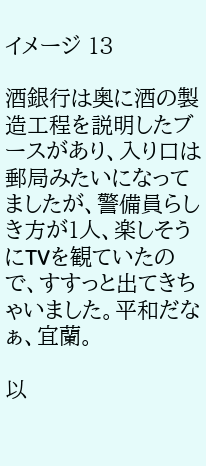イメージ 13

酒銀行は奥に酒の製造工程を説明したブースがあり、入り口は郵局みたいになってましたが、警備員らしき方が1人、楽しそうにTVを観ていたので、すすっと出てきちゃいました。平和だなぁ、宜蘭。

以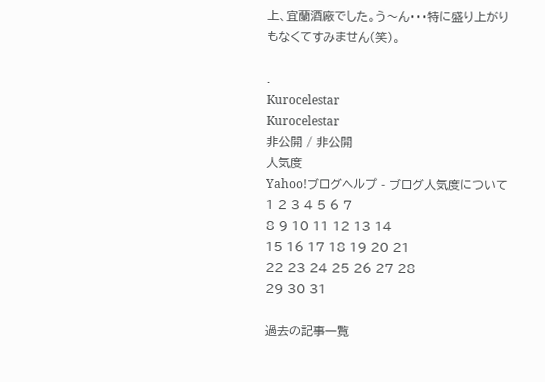上、宜蘭酒廠でした。う〜ん・・・特に盛り上がりもなくてすみません(笑)。

.
Kurocelestar
Kurocelestar
非公開 / 非公開
人気度
Yahoo!ブログヘルプ - ブログ人気度について
1 2 3 4 5 6 7
8 9 10 11 12 13 14
15 16 17 18 19 20 21
22 23 24 25 26 27 28
29 30 31

過去の記事一覧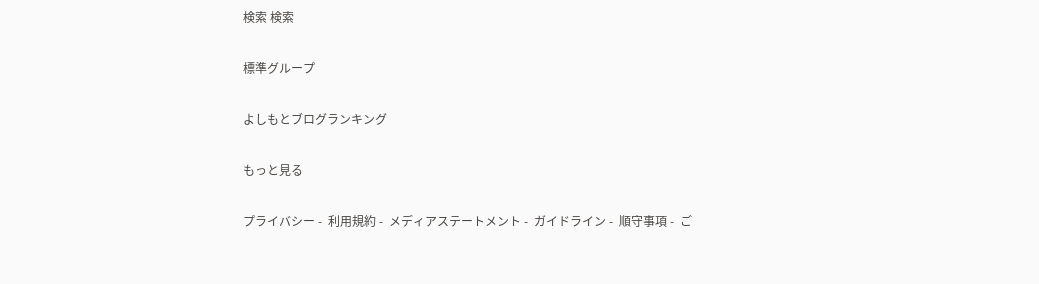検索 検索

標準グループ

よしもとブログランキング

もっと見る

プライバシー -  利用規約 -  メディアステートメント -  ガイドライン -  順守事項 -  ご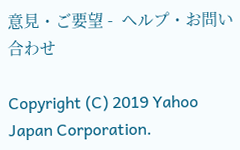意見・ご要望 -  ヘルプ・お問い合わせ

Copyright (C) 2019 Yahoo Japan Corporation.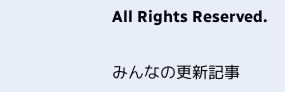All Rights Reserved.

みんなの更新記事